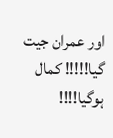اور عمران جیت گیا!!!!! کمال ہوگیا!!!!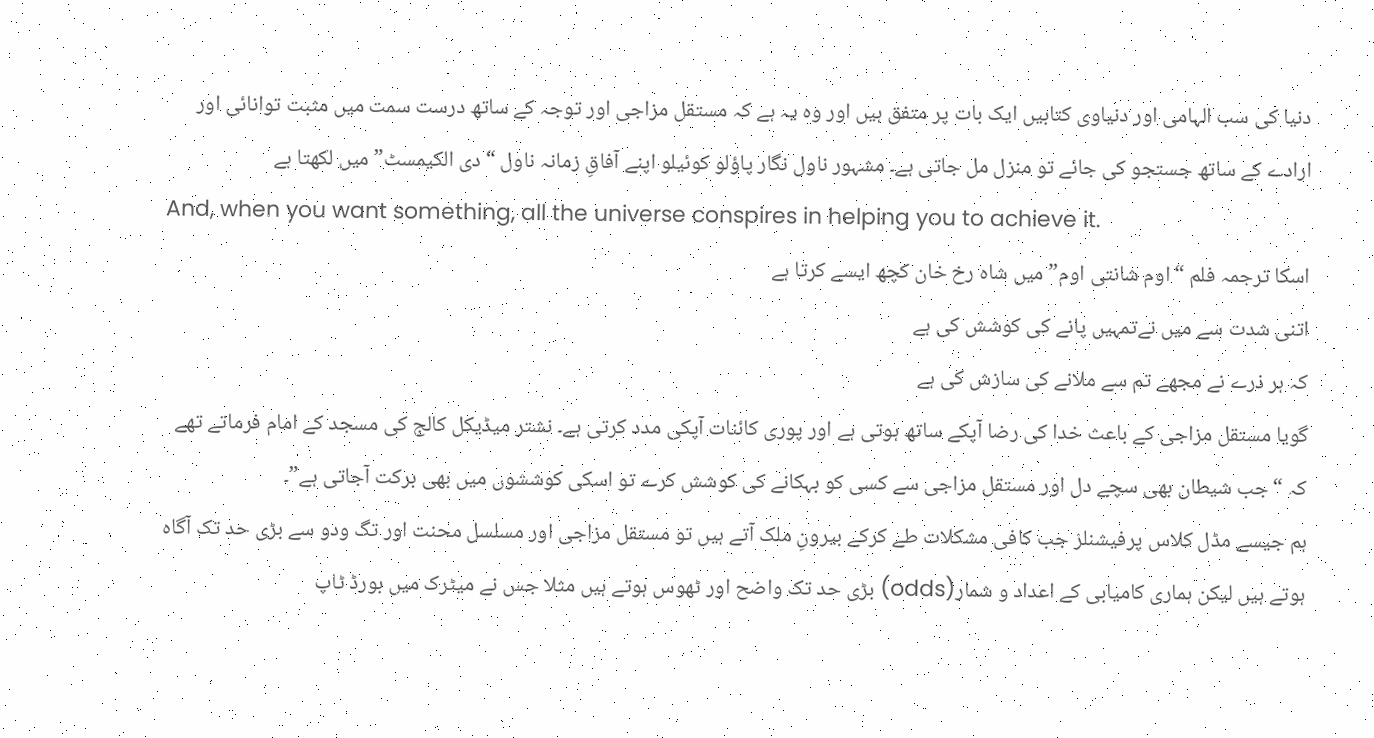دنیا کی سب الہامی اور دنیاوی کتابیں ایک بات پر متفق ہیں اور وہ یہ ہے کہ مستقل مزاجی اور توجہ کے ساتھ درست سمت میں مثبت توانائی اور ارادے کے ساتھ جستجو کی جائے تو منزل مل جاتی ہے۔ مشہور ناول نگار پاؤلو کوئیلو اپنے آفاقِ زمانہ ناول “دی الکیمسٹ” میں لکھتا ہے
And, when you want something, all the universe conspires in helping you to achieve it.
اسکا ترجمہ فلم “اوم شانتی اوم” میں شاہ رخ خان کچھ ایسے کرتا ہے
اتنی شدت سے میں نےتمہیں پانے کی کوشش کی ہے
کہ ہر ذرے نے مجھے تم سے ملانے کی سازش کی ہے
گویا مستقل مزاجی کے باعث خدا کی رضا آپکے ساتھ ہوتی ہے اور پوری کائنات آپکی مدد کرتی ہے۔ نشتر میڈیکل کالج کی مسجد کے امام فرماتے تھے کہ “جب شیطان بھی سچے دل اور مستقل مزاجی سے کسی کو بہکانے کی کوشش کرے تو اسکی کوششوں میں بھی برکت آجاتی ہے”۔
ہم جیسے مڈل کلاس پرفیشنلز جب کافی مشکلات طے کرکے بیرونِ ملک آتے ہیں تو مستقل مزاجی اور مسلسل محنت اور تگ ودو سے بڑی حد تک آگاہ ہوتے ہیں لیکن ہماری کامیابی کے اعداد و شمار(odds) بڑی حد تک واضح اور ٹھوس ہوتے ہیں مثلا جس نے میٹرک میں بورڈ ٹاپ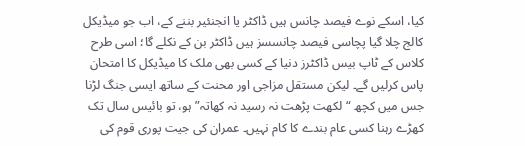کیا، اسکے نوے فیصد چانس ہیں ڈاکٹر یا انجنئیر بننے کے، اب جو میڈیکل کالج چلا گیا پچاسی فیصد چانسسز ہیں ڈاکٹر بن کے نکلے گا؛ اسی طرح کلاس کے ٹاپ بیس ڈاکٹرز دنیا کے کسی بھی ملک کا میڈیکل کا امتحان پاس کرلیں گے۔ لیکن مستقل مزاجی اور محنت کے ساتھ ایسی جنگ لڑنا جس میں کچھ “لکھت پڑھت نہ رسید نہ کھاتہ”ہو، تو بائیس سال تک کھڑے رہنا کسی عام بندے کا کام نہیں۔ عمران کی جیت پوری قوم کی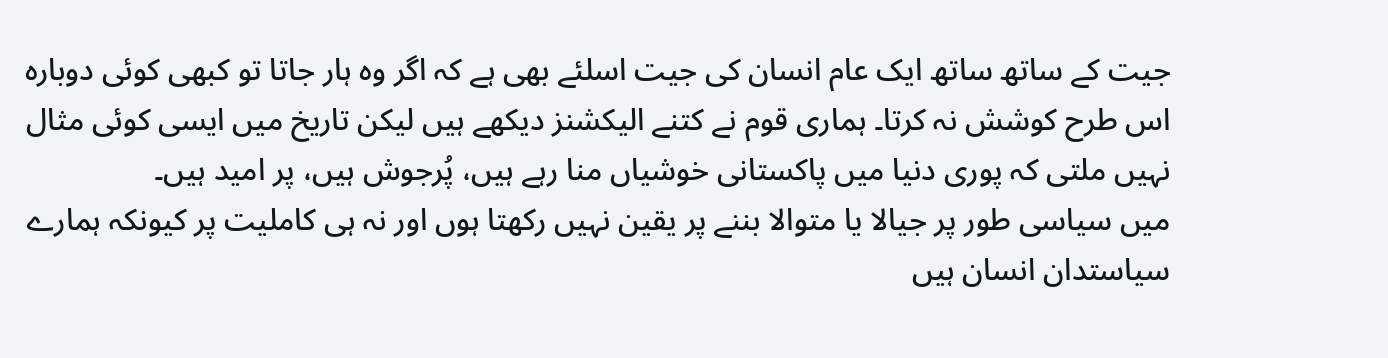جیت کے ساتھ ساتھ ایک عام انسان کی جیت اسلئے بھی ہے کہ اگر وہ ہار جاتا تو کبھی کوئی دوبارہ اس طرح کوشش نہ کرتا۔ ہماری قوم نے کتنے الیکشنز دیکھے ہیں لیکن تاریخ میں ایسی کوئی مثال نہیں ملتی کہ پوری دنیا میں پاکستانی خوشیاں منا رہے ہیں، پُرجوش ہیں، پر امید ہیں۔
میں سیاسی طور پر جیالا یا متوالا بننے پر یقین نہیں رکھتا ہوں اور نہ ہی کاملیت پر کیونکہ ہمارے سیاستدان انسان ہیں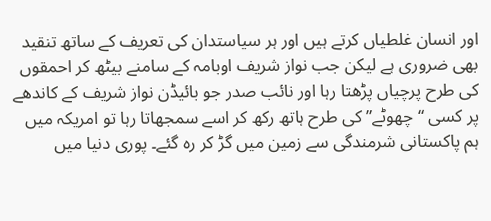اور انسان غلطیاں کرتے ہیں اور ہر سیاستدان کی تعریف کے ساتھ تنقید بھی ضروری ہے لیکن جب نواز شریف اوبامہ کے سامنے بیٹھ کر احمقوں کی طرح پرچیاں پڑھتا رہا اور نائب صدر جو بائیڈن نواز شریف کے کاندھے پر کسی “چھوٹے” کی طرح ہاتھ رکھ کر اسے سمجھاتا رہا تو امریکہ میں ہم پاکستانی شرمندگی سے زمین میں گڑ کر رہ گئے۔ پوری دنیا میں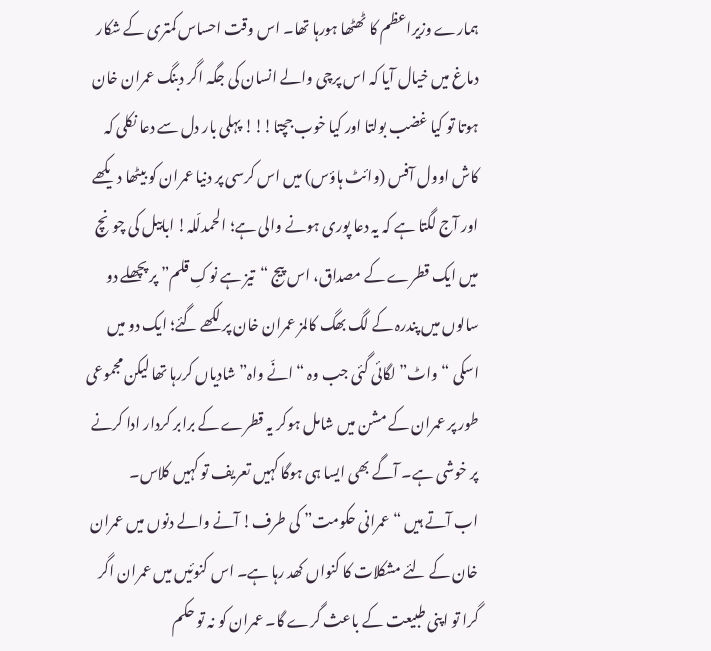ہمارے وزیراعظم کا ٹھٹھا ہورہا تھا۔ اس وقت احساس کمتری کے شکار دماغ میں خیال آیا کہ اس پرچی والے انسان کی جگہ اگر دبنگ عمران خان ہوتا تو کیا غضب بولتا اور کیا خوب جچتا!!! پہلی بار دل سے دعا نکلی کہ کاش اوول آفس (وائٹ ہاؤس) میں اس کرسی پر دنیا عمران کو بیٹھا دیکھے اور آج لگتا ہے کہ یہ دعا پوری ہونے والی ہے؛ الحمدلّلہ! ابابیل کی چونچ میں ایک قطرے کے مصداق، اس پیج “تیز ہے نوکِ قلم” پر پچھلے دو سالوں میں پندرہ کے لگ بھگ کالمز عمران خان پر لکھے گئے؛ ایک دو میں اسکی “واٹ” لگائی گئی جب وہ “انّے واہ” شادیاں کررہا تھا لیکن مجموعی طور پر عمران کے مشن میں شامل ہوکر یہ قطرے کے برابر کردار ادا کرنے پر خوشی ہے۔ آگے بھی ایسا ہی ہوگا کہیں تعریف تو کہیں کلاس۔
اب آتے ہیں “عمرانی حکومت” کی طرف! آنے والے دنوں میں عمران خان کے لئے مشکلات کا کنواں کھد رہا ہے۔ اس کنوئیں میں عمران اگر گرا تو اپنی طبیعت کے باعث گرے گا۔ عمران کو نہ تو حکم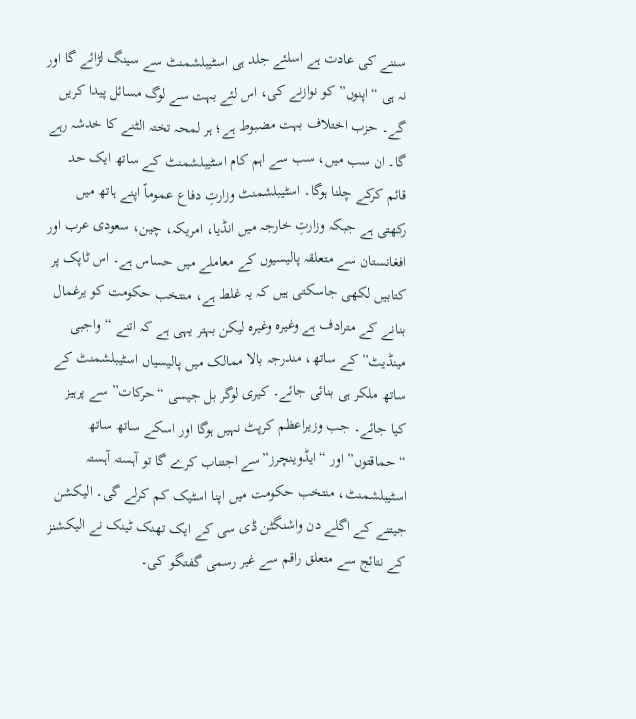سننے کی عادت ہے اسلئے جلد ہی اسٹیبلشمنٹ سے سینگ لڑائے گا اور نہ ہی “اپنوں” کو نوازنے کی، اس لئے بہت سے لوگ مسائل پیدا کریں گے۔ حزب اختلاف بہت مضبوط ہے؛ ہر لمحہ تختہ الٹنے کا خدشہ رہے گا۔ ان سب میں، سب سے اہم کام اسٹیبلشمنٹ کے ساتھ ایک حد قائم کرکے چلنا ہوگا۔ اسٹیبلشمنٹ وزارتِ دفاع عموماً اپنے ہاتھ میں رکھتی ہے جبکہ وزارتِ خارجہ میں انڈیا، امریکہ، چین، سعودی عرب اور افغانستان سے متعلقہ پالیسیوں کے معاملے میں حساس ہے۔ اس ٹاپک پر کتابیں لکھی جاسکتی ہیں کہ یہ غلط ہے، منتخب حکومت کو یرغمال بنانے کے مترادف ہے وغیرہ وغیرہ لیکن بہتر یہی ہے کہ اتنے “واجبی مینڈیٹ” کے ساتھ، مندرجہ بالا ممالک میں پالیسیاں اسٹیبلشمنٹ کے ساتھ ملکر ہی بنائی جائے۔ کیری لوگر بل جیسی “حرکات” سے پرہیز کیا جائے۔ جب وزیراعظم کرپٹ نہیں ہوگا اور اسکے ساتھ ساتھ “حماقتوں” اور “ایڈوینچرز”سے اجتناب کرے گا تو آہستہ آہستہ اسٹیبلشمنٹ، منتخب حکومت میں اپنا اسٹیک کم کرلے گی۔ الیکشن جیتنے کے اگلے دن واشنگٹن ڈی سی کے ایک تھنک ٹینک نے الیکشنز کے نتائج سے متعلق راقم سے غیر رسمی گفتگو کی۔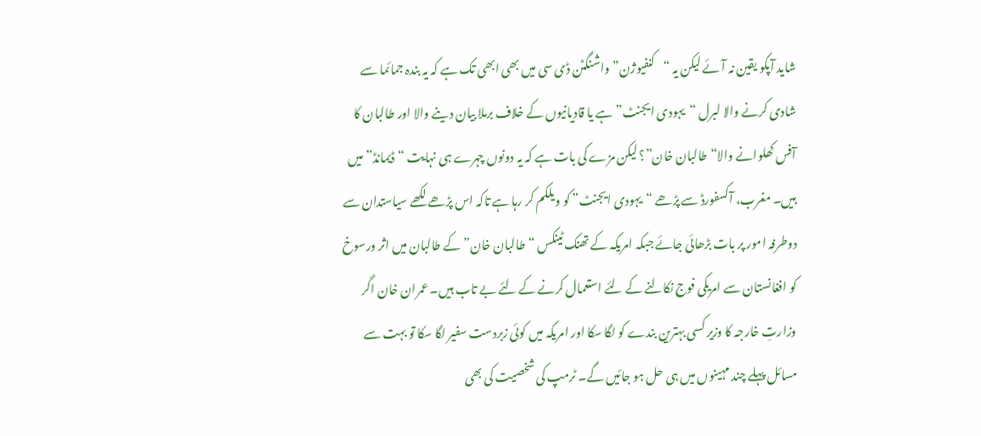شاید آپکو یقین نہ آئے لیکن یہ “کنفیوژن” واشنگٹن ڈی سی میں بھی ابھی تک ہے کہ یہ بندہ جمائما سے شادی کرنے والا لبرل “یہودی ایجنٹ” ہے یا قادیانیوں کے خلاف برملا بیان دینے والا اور طالبان کا آفس کھلوانے والا“طالبان خان”؟ لیکن مزے کی بات ہے کہ یہ دونوں چہرے ہی نہایت “ڈیمانڈ” میں ہیں۔ مغرب، آکسفورڈ سے پڑھے “یہودی ایجنٹ” کو ویلکم کر رہا ہے تاکہ اس پڑھے لکھے سیاستدان سے دوطرفہ امور پر بات بڑھائی جائے جبکہ امریکہ کے تھنک ٹینکس “طالبان خان” کے طالبان میں اثر ورسوخ کو افغانستان سے امریکی فوج نکالنے کے لئے استعمال کرنے کے لئے بے تاب ہیں۔ عمران خان اگر وزارتِ خارجہ کا وزیر کسی بہترین بندے کو لگا سکا اور امریکہ میں کوئی زبردست سفیر لگا سکا تو بہت سے مسائل پہلے چند مہینوں میں ہی حل ہو جائیں گے۔ ٹرمپ کی شخصیت کی بھی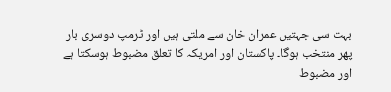بہت سی جہتیں عمران خان سے ملتی ہیں اور ٹرمپ دوسری بار پھر منتخب ہوگا۔ پاکستان اور امریکہ کا تعلق مضبوط ہوسکتا ہے اور مضبوط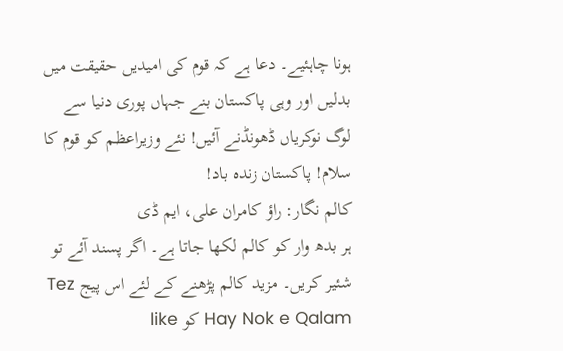ہونا چاہئیے۔ دعا ہے کہ قوم کی امیدیں حقیقت میں بدلیں اور وہی پاکستان بنے جہاں پوری دنیا سے لوگ نوکریاں ڈھونڈنے آئیں! نئے وزیراعظم کو قوم کا سلام! پاکستان زندہ باد!
کالم نگار: راؤ کامران علی، ایم ڈی
ہر بدھ وار کو کالم لکھا جاتا ہے۔ اگر پسند آئے تو شئیر کریں۔ مزید کالم پڑھنے کے لئے اس پیج Tez Hay Nok e Qalam کو like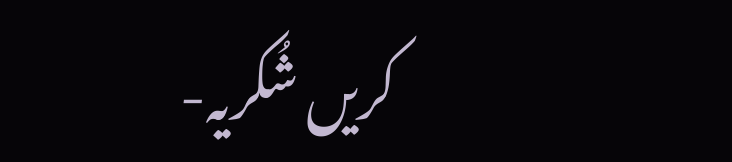کریں شُکریہ-